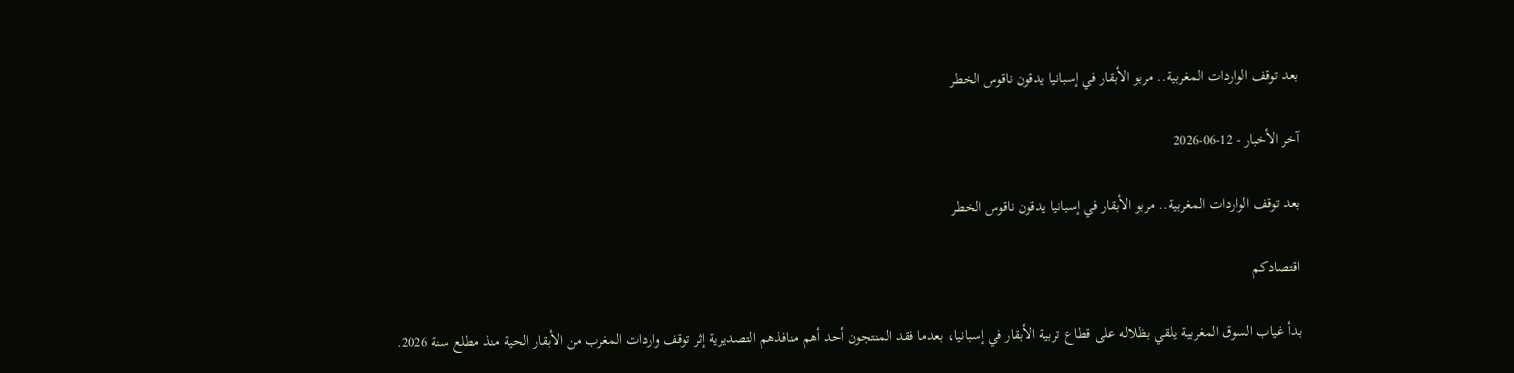بعد توقف الواردات المغربية.. مربو الأبقار في إسبانيا يدقون ناقوس الخطر

آخر الأخبار - 12-06-2026

بعد توقف الواردات المغربية.. مربو الأبقار في إسبانيا يدقون ناقوس الخطر

اقتصادكم

بدأ غياب السوق المغربية يلقي بظلاله على قطاع تربية الأبقار في إسبانيا، بعدما فقد المنتجون أحد أهم منافذهم التصديرية إثر توقف واردات المغرب من الأبقار الحية منذ مطلع سنة 2026.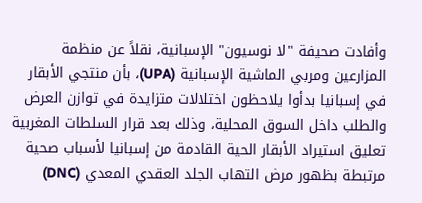وأفادت صحيفة "لا نوسيون" الإسبانية، نقلاً عن منظمة المزارعين ومربي الماشية الإسبانية (UPA)، بأن منتجي الأبقار في إسبانيا بدأوا يلاحظون اختلالات متزايدة في توازن العرض والطلب داخل السوق المحلية، وذلك بعد قرار السلطات المغربية تعليق استيراد الأبقار الحية القادمة من إسبانيا لأسباب صحية مرتبطة بظهور مرض التهاب الجلد العقدي المعدي (DNC)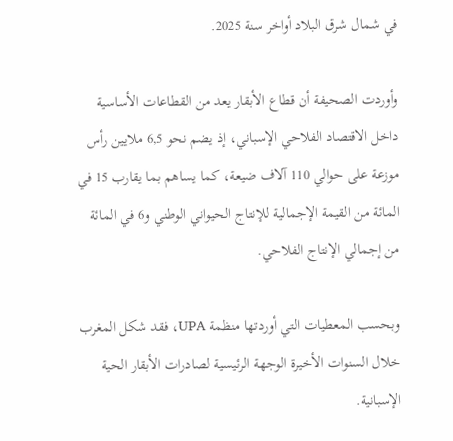في شمال شرق البلاد أواخر سنة 2025.

وأوردت الصحيفة أن قطاع الأبقار يعد من القطاعات الأساسية داخل الاقتصاد الفلاحي الإسباني، إذ يضم نحو 6,5 ملايين رأس موزعة على حوالي 110 آلاف ضيعة، كما يساهم بما يقارب 15 في المائة من القيمة الإجمالية للإنتاج الحيواني الوطني و6 في المائة من إجمالي الإنتاج الفلاحي.

وبحسب المعطيات التي أوردتها منظمة UPA، فقد شكل المغرب خلال السنوات الأخيرة الوجهة الرئيسية لصادرات الأبقار الحية الإسبانية.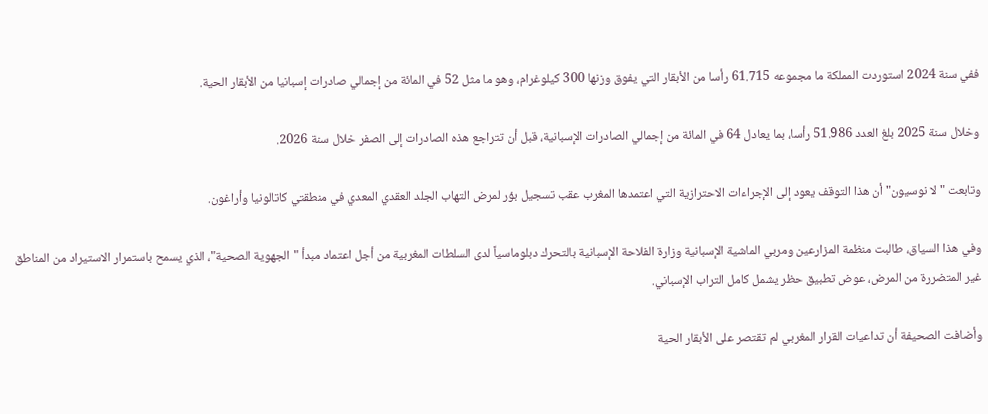ففي سنة 2024 استوردت المملكة ما مجموعه 61.715 رأسا من الأبقار التي يفوق وزنها 300 كيلوغرام، وهو ما مثل 52 في المائة من إجمالي صادرات إسبانيا من الأبقار الحية.

وخلال سنة 2025 بلغ العدد 51.986 رأسا، بما يعادل 64 في المائة من إجمالي الصادرات الإسبانية، قبل أن تتراجع هذه الصادرات إلى الصفر خلال سنة 2026.

وتابعت "لا نوسيون" أن هذا التوقف يعود إلى الإجراءات الاحترازية التي اعتمدها المغرب عقب تسجيل بؤر لمرض التهاب الجلد العقدي المعدي في منطقتي كاتالونيا وأراغون.

وفي هذا السياق، طالبت منظمة المزارعين ومربي الماشية الإسبانية وزارة الفلاحة الإسبانية بالتحرك دبلوماسياً لدى السلطات المغربية من أجل اعتماد مبدأ "الجهوية الصحية"، الذي يسمح باستمرار الاستيراد من المناطق غير المتضررة من المرض، عوض تطبيق حظر يشمل كامل التراب الإسباني.

وأضافت الصحيفة أن تداعيات القرار المغربي لم تقتصر على الأبقار الحية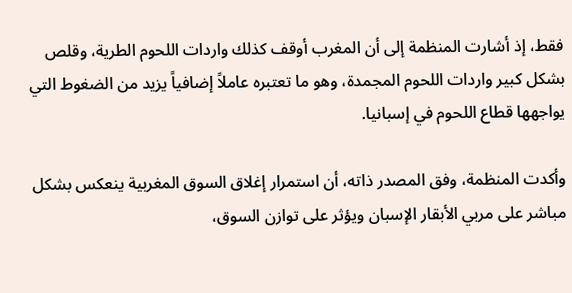فقط، إذ أشارت المنظمة إلى أن المغرب أوقف كذلك واردات اللحوم الطرية، وقلص بشكل كبير واردات اللحوم المجمدة، وهو ما تعتبره عاملاً إضافياً يزيد من الضغوط التي يواجهها قطاع اللحوم في إسبانيا.

وأكدت المنظمة، وفق المصدر ذاته، أن استمرار إغلاق السوق المغربية ينعكس بشكل مباشر على مربي الأبقار الإسبان ويؤثر على توازن السوق،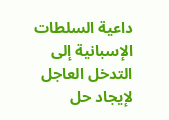داعية السلطات الإسبانية إلى التدخل العاجل لإيجاد حل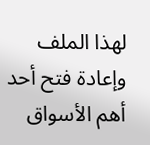لهذا الملف وإعادة فتح أحد أهم الأسواق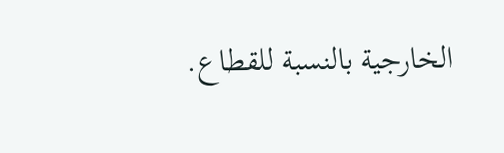الخارجية بالنسبة للقطاع.